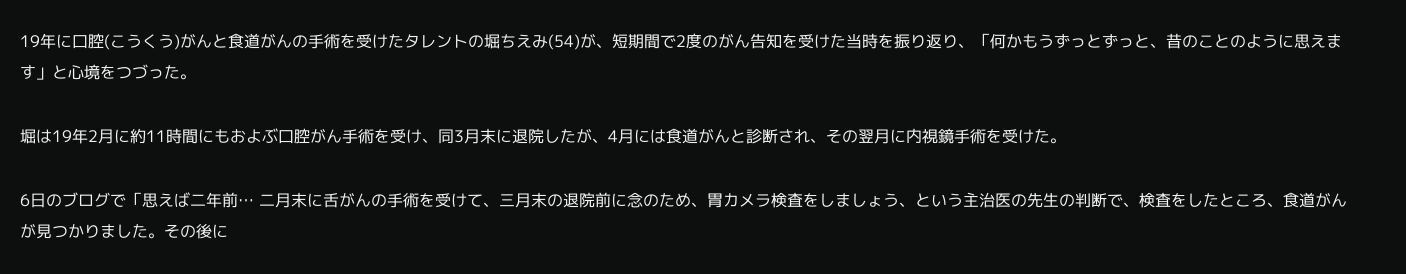19年に口腔(こうくう)がんと食道がんの手術を受けたタレントの堀ちえみ(54)が、短期間で2度のがん告知を受けた当時を振り返り、「何かもうずっとずっと、昔のことのように思えます」と心境をつづった。

堀は19年2月に約11時間にもおよぶ口腔がん手術を受け、同3月末に退院したが、4月には食道がんと診断され、その翌月に内視鏡手術を受けた。

6日のブログで「思えば二年前… 二月末に舌がんの手術を受けて、三月末の退院前に念のため、胃カメラ検査をしましょう、という主治医の先生の判断で、検査をしたところ、食道がんが見つかりました。その後に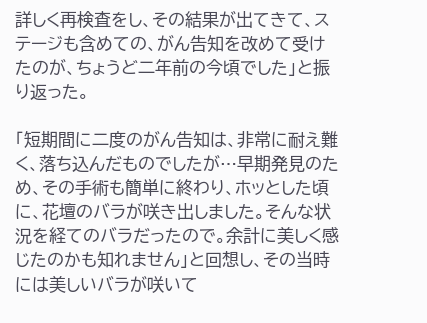詳しく再検査をし、その結果が出てきて、ステージも含めての、がん告知を改めて受けたのが、ちょうど二年前の今頃でした」と振り返った。

「短期間に二度のがん告知は、非常に耐え難く、落ち込んだものでしたが…早期発見のため、その手術も簡単に終わり、ホッとした頃に、花壇のバラが咲き出しました。そんな状況を経てのバラだったので。余計に美しく感じたのかも知れません」と回想し、その当時には美しいバラが咲いて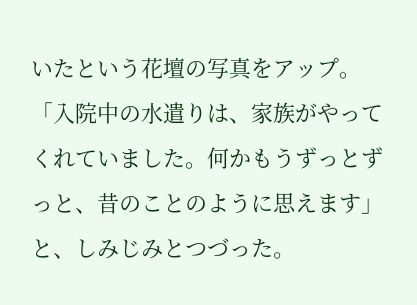いたという花壇の写真をアップ。「入院中の水遣りは、家族がやってくれていました。何かもうずっとずっと、昔のことのように思えます」と、しみじみとつづった。